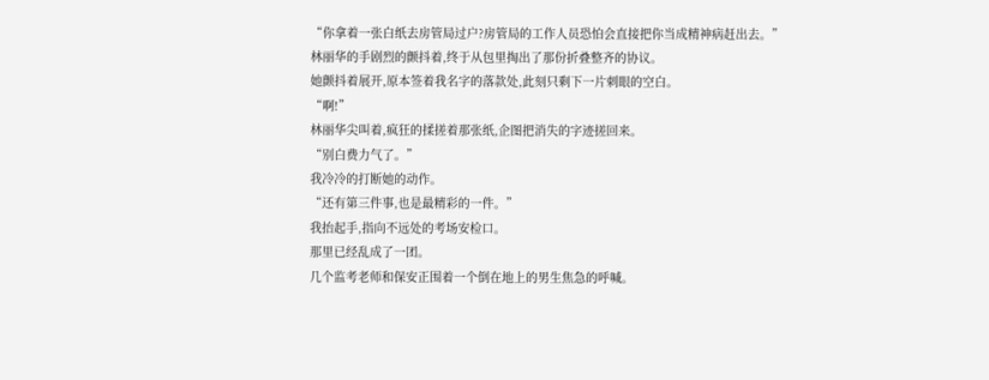“你拿着一张白纸去房管局过户?房管局的工作人员恐怕会直接把你当成精神病赶出去。”
林丽华的手剧烈的颤抖着,终于从包里掏出了那份折叠整齐的协议。
她颤抖着展开,原本签着我名字的落款处,此刻只剩下一片刺眼的空白。
“啊!”
林丽华尖叫着,疯狂的揉搓着那张纸,企图把消失的字迹搓回来。
“别白费力气了。”
我冷冷的打断她的动作。
“还有第三件事,也是最精彩的一件。”
我抬起手,指向不远处的考场安检口。
那里已经乱成了一团。
几个监考老师和保安正围着一个倒在地上的男生焦急的呼喊。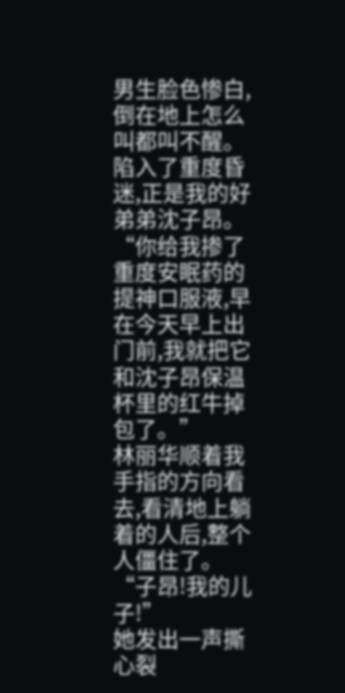男生脸色惨白,倒在地上怎么叫都叫不醒。
陷入了重度昏迷,正是我的好弟弟沈子昂。
“你给我掺了重度安眠药的提神口服液,早在今天早上出门前,我就把它和沈子昂保温杯里的红牛掉包了。”
林丽华顺着我手指的方向看去,看清地上躺着的人后,整个人僵住了。
“子昂!我的儿子!”
她发出一声撕心裂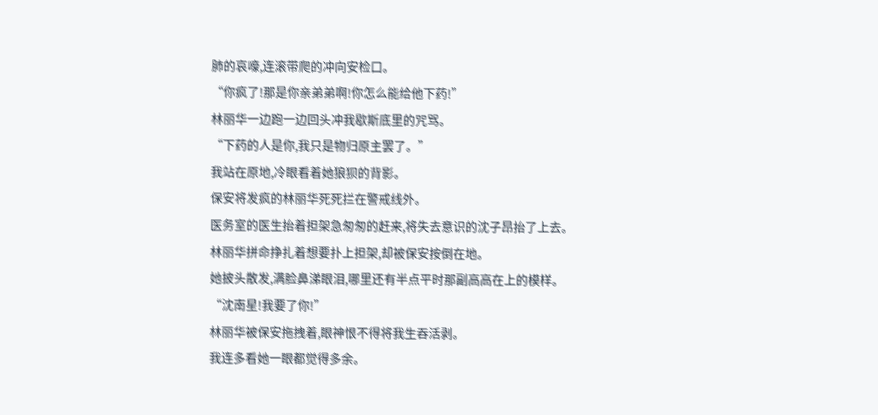肺的哀嚎,连滚带爬的冲向安检口。
“你疯了!那是你亲弟弟啊!你怎么能给他下药!”
林丽华一边跑一边回头冲我歇斯底里的咒骂。
“下药的人是你,我只是物归原主罢了。”
我站在原地,冷眼看着她狼狈的背影。
保安将发疯的林丽华死死拦在警戒线外。
医务室的医生抬着担架急匆匆的赶来,将失去意识的沈子昂抬了上去。
林丽华拼命挣扎着想要扑上担架,却被保安按倒在地。
她披头散发,满脸鼻涕眼泪,哪里还有半点平时那副高高在上的模样。
“沈南星!我要了你!”
林丽华被保安拖拽着,眼神恨不得将我生吞活剥。
我连多看她一眼都觉得多余。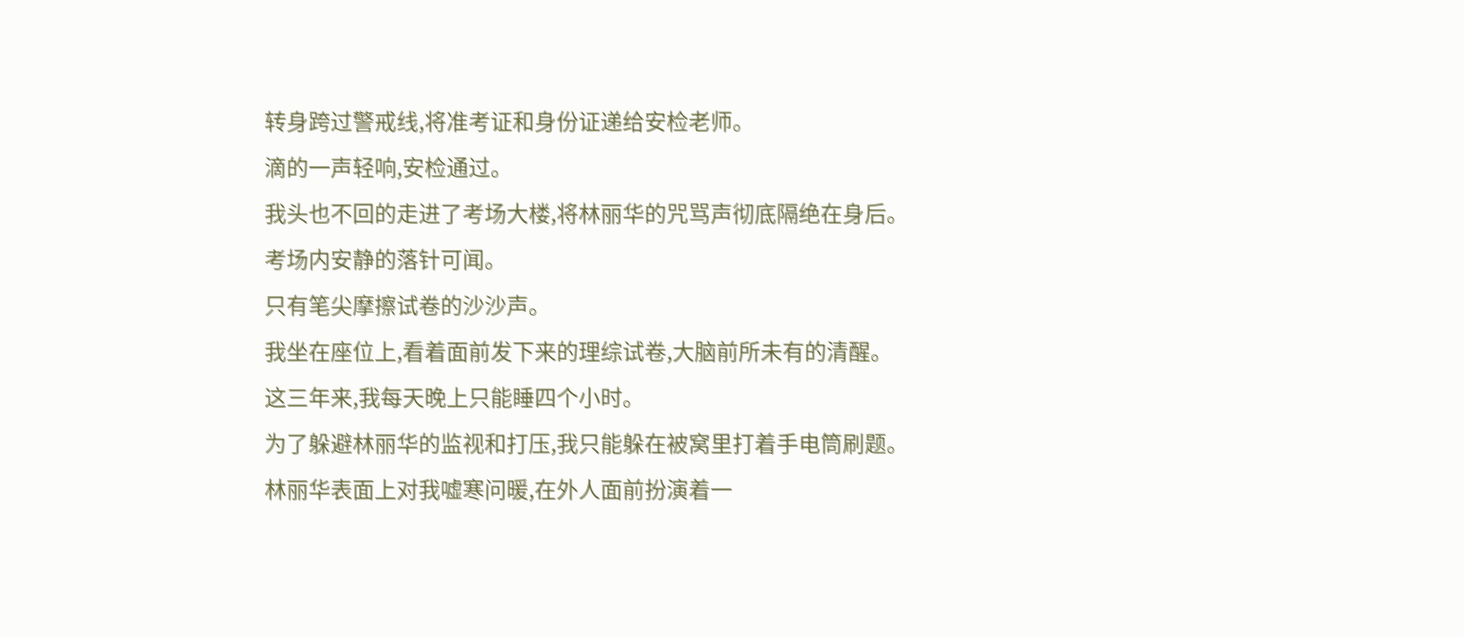转身跨过警戒线,将准考证和身份证递给安检老师。
滴的一声轻响,安检通过。
我头也不回的走进了考场大楼,将林丽华的咒骂声彻底隔绝在身后。
考场内安静的落针可闻。
只有笔尖摩擦试卷的沙沙声。
我坐在座位上,看着面前发下来的理综试卷,大脑前所未有的清醒。
这三年来,我每天晚上只能睡四个小时。
为了躲避林丽华的监视和打压,我只能躲在被窝里打着手电筒刷题。
林丽华表面上对我嘘寒问暖,在外人面前扮演着一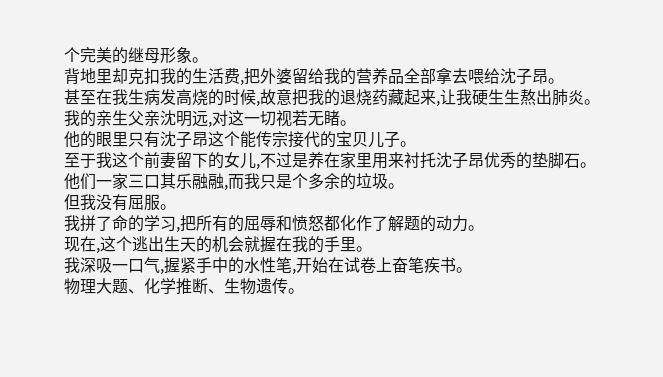个完美的继母形象。
背地里却克扣我的生活费,把外婆留给我的营养品全部拿去喂给沈子昂。
甚至在我生病发高烧的时候,故意把我的退烧药藏起来,让我硬生生熬出肺炎。
我的亲生父亲沈明远,对这一切视若无睹。
他的眼里只有沈子昂这个能传宗接代的宝贝儿子。
至于我这个前妻留下的女儿,不过是养在家里用来衬托沈子昂优秀的垫脚石。
他们一家三口其乐融融,而我只是个多余的垃圾。
但我没有屈服。
我拼了命的学习,把所有的屈辱和愤怒都化作了解题的动力。
现在,这个逃出生天的机会就握在我的手里。
我深吸一口气,握紧手中的水性笔,开始在试卷上奋笔疾书。
物理大题、化学推断、生物遗传。